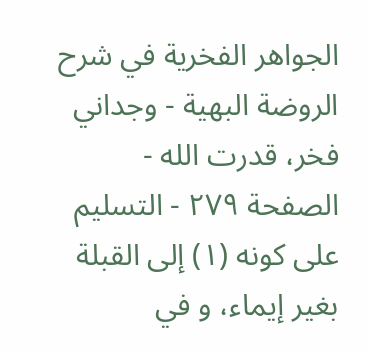الجواهر الفخرية في شرح الروضة البهية - وجداني فخر، قدرت الله - الصفحة ٢٧٩ - التسليم
على كونه (١) إلى القبلة بغير إيماء، و في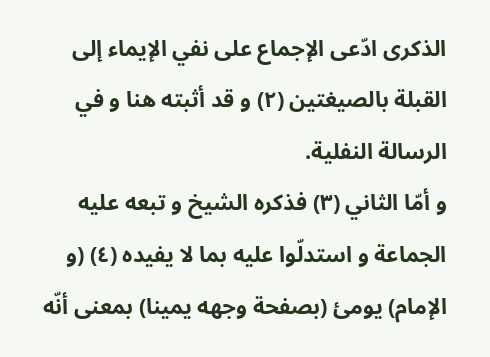الذكرى ادّعى الإجماع على نفي الإيماء إلى القبلة بالصيغتين (٢) و قد أثبته هنا و في الرسالة النفلية.
و أمّا الثاني (٣) فذكره الشيخ و تبعه عليه الجماعة و استدلّوا عليه بما لا يفيده (٤) (و الإمام) يومئ (بصفحة وجهه يمينا) بمعنى أنّه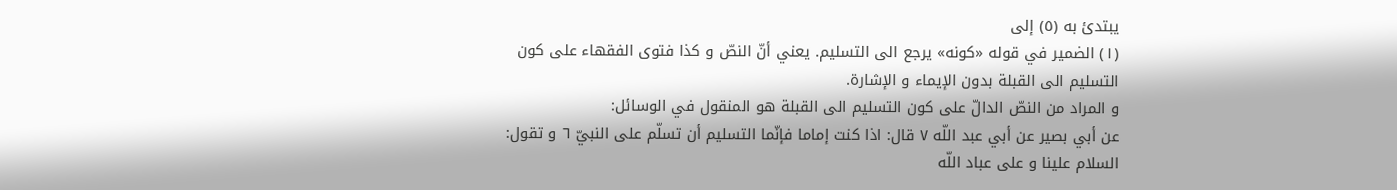يبتدئ به (٥) إلى
(١) الضمير في قوله «كونه» يرجع الى التسليم. يعني أنّ النصّ و كذا فتوى الفقهاء على كون التسليم الى القبلة بدون الإيماء و الإشارة.
و المراد من النصّ الدالّ على كون التسليم الى القبلة هو المنقول في الوسائل:
عن أبي بصير عن أبي عبد اللّه ٧ قال: اذا كنت إماما فإنّما التسليم أن تسلّم على النبيّ ٦ و تقول: السلام علينا و على عباد اللّه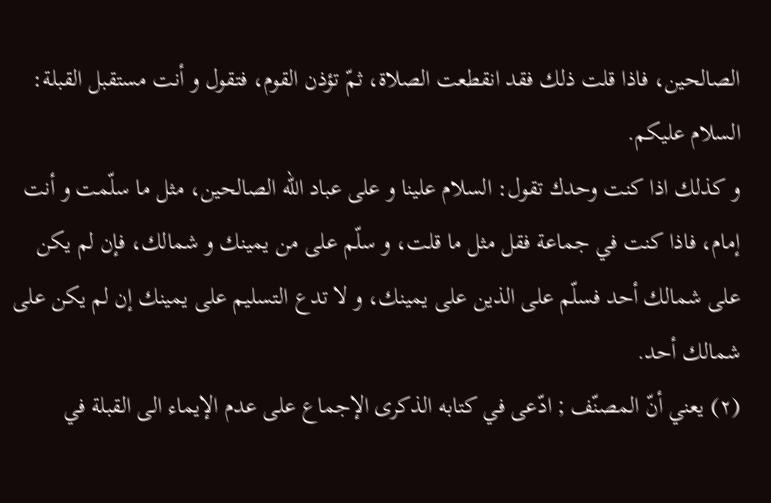الصالحين، فاذا قلت ذلك فقد انقطعت الصلاة، ثمّ تؤذن القوم، فتقول و أنت مستقبل القبلة: السلام عليكم.
و كذلك اذا كنت وحدك تقول: السلام علينا و على عباد اللّه الصالحين، مثل ما سلّمت و أنت إمام، فاذا كنت في جماعة فقل مثل ما قلت، و سلّم على من يمينك و شمالك، فإن لم يكن على شمالك أحد فسلّم على الذين على يمينك، و لا تدع التسليم على يمينك إن لم يكن على شمالك أحد.
(٢) يعني أنّ المصنّف ; ادّعى في كتابه الذكرى الإجماع على عدم الإيماء الى القبلة في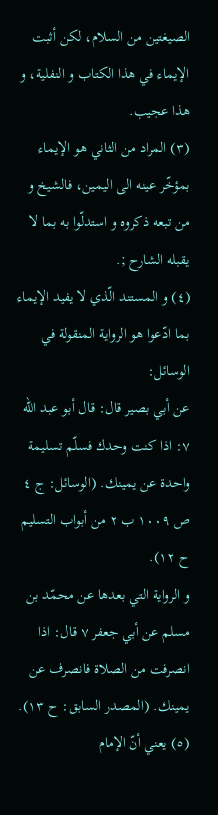الصيغتين من السلام، لكن أثبت الإيماء في هذا الكتاب و النفلية، و هذا عجيب.
(٣) المراد من الثاني هو الإيماء بمؤخّر عينه الى اليمين، فالشيخ و من تبعه ذكروه و استدلّوا به بما لا يقبله الشارح ;.
(٤) و المستند الّذي لا يفيد الإيماء بما ادّعوا هو الرواية المنقولة في الوسائل:
عن أبي بصير قال: قال أبو عبد اللّه ٧: اذا كنت وحدك فسلّم تسليمة واحدة عن يمينك. (الوسائل: ج ٤ ص ١٠٠٩ ب ٢ من أبواب التسليم ح ١٢).
و الرواية التي بعدها عن محمّد بن مسلم عن أبي جعفر ٧ قال: اذا انصرفت من الصلاة فانصرف عن يمينك. (المصدر السابق: ح ١٣).
(٥) يعني أنّ الإمام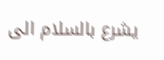يشرع بالسلام الى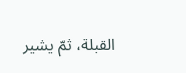القبلة، ثمّ يشير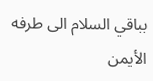بباقي السلام الى طرفه الأيمن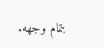بتمام وجهه.